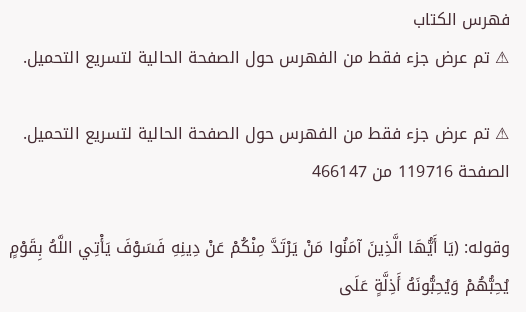فهرس الكتاب
⚠ تم عرض جزء فقط من الفهرس حول الصفحة الحالية لتسريع التحميل.

⚠ تم عرض جزء فقط من الفهرس حول الصفحة الحالية لتسريع التحميل.
الصفحة 119716 من 466147

وقوله: (يَا أَيُّهَا الَّذِينَ آمَنُوا مَنْ يَرْتَدَّ مِنْكُمْ عَنْ دِينِهِ فَسَوْفَ يَأْتِي اللَّهُ بِقَوْمٍ يُحِبُّهُمْ وَيُحِبُّونَهُ أَذِلَّةٍ عَلَى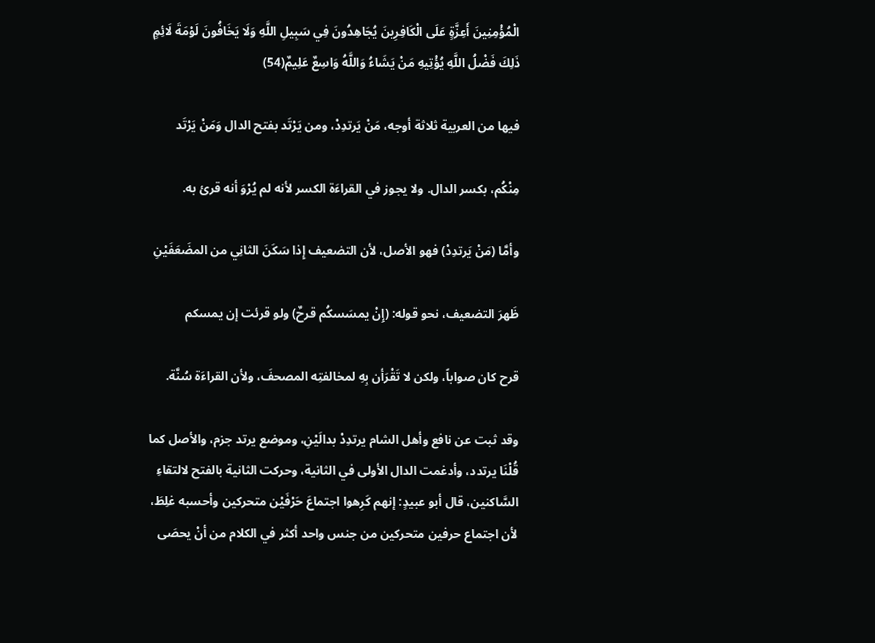الْمُؤْمِنِينَ أَعِزَّةٍ عَلَى الْكَافِرِينَ يُجَاهِدُونَ فِي سَبِيلِ اللَّهِ وَلَا يَخَافُونَ لَوْمَةَ لَائِمٍ ذَلِكَ فَضْلُ اللَّهِ يُؤْتِيهِ مَنْ يَشَاءُ وَاللَّهُ وَاسِعٌ عَلِيمٌ(54)

فيها من العربية ثلاثة أوجه، مَنْ يَرتدِدْ، ومن يَرْتَد بفتح الدال وَمَنْ يَرْتَد

مِنْكُم، بكسر الدال. ولا يجوز في القراءَة الكسر لأنه لم يُرْوَ أنه قرئ به.

وأمَّا (مَنْ يَرتدِدْ) فهو الأصل، لأن التضعيف إِذا سَكَنَ الثانِي من المضَعَفَيْنِ

ظَهرَ التضعيف، نحو قوله: (إِنْ يمسَسكُم قرحٌ) ولو قرئت إن يمسكم

قرح كان صواباً، ولكن لا تَقْرَأن بِهِ لمخالفتِه المصحفَ، ولأن القراءَة سُنَّة.

وقد ثبت عن نافع وأهل الشام يرتدِدْ بدالَيْنِ، وموضع يرتد جزم، والأصل كما قُلْنَا يرتدد، وأدغمت الدال الأولى في الثانية، وحركت الثانية بالفتح لالتقاءِ السَّاكنين، قال أبو عبيدٍ: إنهم كَرِهوا اجتماعَ حَرْفَيْن متحركين وأحسبه غلِطَ، لأن اجتماع حرفين متحركين من جنس واحد أكثر في الكلام من أنْ يحصَى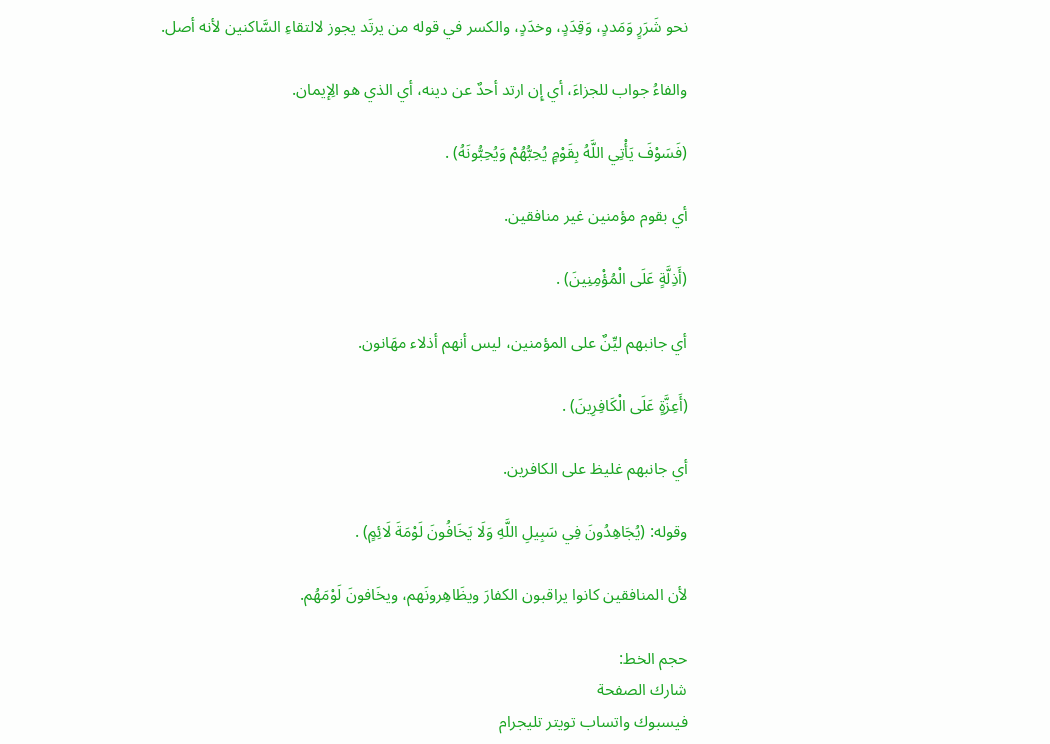نحو شَرَرٍ وَمَددٍ، وَقِدَدٍ، وخدَدٍ، والكسر في قوله من يرتَد يجوز لالتقاءِ السَّاكنين لأنه أصل.

والفاءُ جواب للجزاءَ، أي إِن ارتد أحدٌ عن دينه، أي الذي هو الِإيمان.

(فَسَوْفَ يَأْتِي اللَّهُ بِقَوْمٍ يُحِبُّهُمْ وَيُحِبُّونَهُ) .

أي بقوم مؤمنين غير منافقين.

(أَذِلَّةٍ عَلَى الْمُؤْمِنِينَ) .

أي جانبهم ليِّنٌ على المؤمنين، ليس أنهم أذلاء مهَانون.

(أَعِزَّةٍ عَلَى الْكَافِرِينَ) .

أي جانبهم غليظ على الكافرين.

وقوله: (يُجَاهِدُونَ فِي سَبِيلِ اللَّهِ وَلَا يَخَافُونَ لَوْمَةَ لَائِمٍ) .

لأن المنافقين كانوا يراقبون الكفارَ ويظَاهِرونَهم، ويخَافونَ لَوْمَهُم.

حجم الخط:
شارك الصفحة
فيسبوك واتساب تويتر تليجرام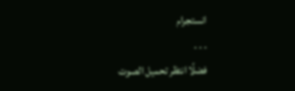انستجرام
. . .
فضلًا انتظر تحميل الصوت